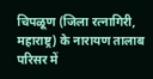चिपळूण (जिला रत्नागिरी, महाराष्ट्र) के नारायण तालाब परिसर में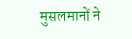मुसलमानों ने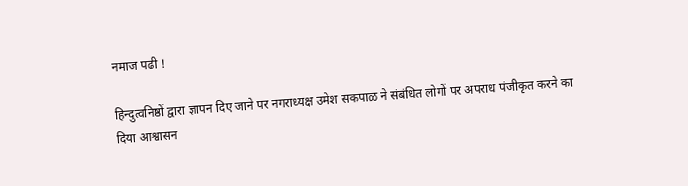नमाज पढी !

हिन्दुत्वनिष्ठों द्वारा ज्ञापन दिए जाने पर नगराध्यक्ष उमेश सकपाळ ने संबंधित लोगों पर अपराध पंजीकृत करने का दिया आश्वासन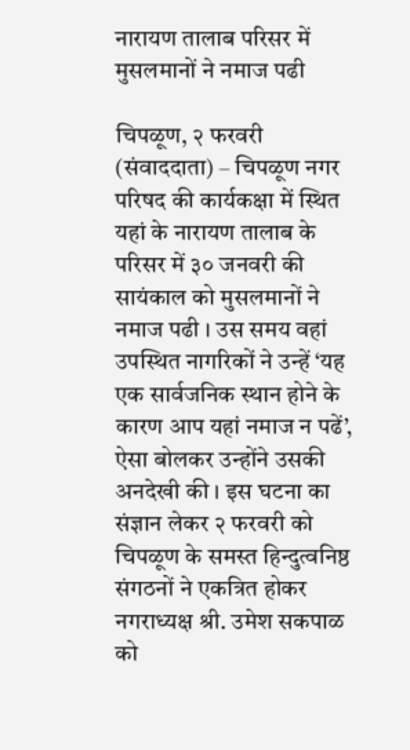नारायण तालाब परिसर में मुसलमानों ने नमाज पढी

चिपळूण, २ फरवरी (संवाददाता) – चिपळूण नगर परिषद की कार्यकक्षा में स्थित यहां के नारायण तालाब के परिसर में ३० जनवरी की सायंकाल को मुसलमानों ने नमाज पढी । उस समय वहां उपस्थित नागरिकों ने उन्हें ‘यह एक सार्वजनिक स्थान होने के कारण आप यहां नमाज न पढें’, ऐसा बोलकर उन्होंने उसकी अनदेखी की । इस घटना का संज्ञान लेकर २ फरवरी को चिपळूण के समस्त हिन्दुत्वनिष्ठ संगठनों ने एकत्रित होकर नगराध्यक्ष श्री. उमेश सकपाळ को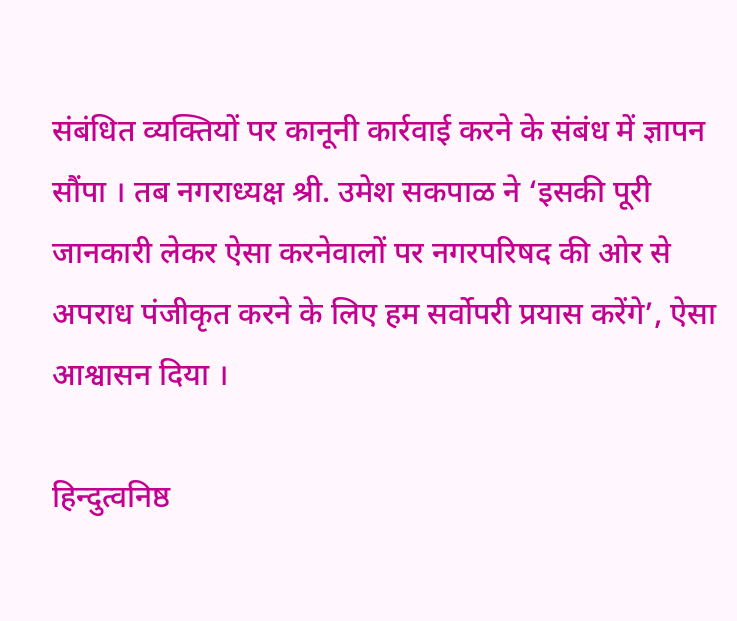संबंधित व्यक्तियों पर कानूनी कार्रवाई करने के संबंध में ज्ञापन सौंपा । तब नगराध्यक्ष श्री. उमेश सकपाळ ने ‘इसकी पूरी जानकारी लेकर ऐसा करनेवालों पर नगरपरिषद की ओर से अपराध पंजीकृत करने के लिए हम सर्वोपरी प्रयास करेंगे’, ऐसा आश्वासन दिया ।

हिन्दुत्वनिष्ठ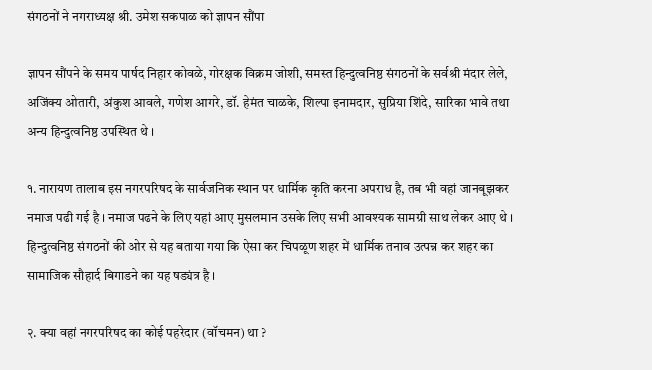संगठनों ने नगराध्यक्ष श्री. उमेश सकपाळ को ज्ञापन सौंपा

ज्ञापन सौंपने के समय पार्षद निहार कोवळे, गोरक्षक विक्रम जोशी, समस्त हिन्दुत्वनिष्ठ संगठनों के सर्वश्री मंदार लेले, अजिंक्य ओतारी, अंकुश आवले, गणेश आगरे, डॉ. हेमंत चाळके, शिल्पा इनामदार, सुप्रिया शिंदे, सारिका भावे तथा अन्य हिन्दुत्वनिष्ठ उपस्थित थे ।

१. नारायण तालाब इस नगरपरिषद के सार्वजनिक स्थान पर धार्मिक कृति करना अपराध है, तब भी वहां जानबूझकर नमाज पढी गई है । नमाज पढने के लिए यहां आए मुसलमान उसके लिए सभी आवश्यक सामग्री साथ लेकर आए थे । हिन्दुत्वनिष्ठ संगठनों की ओर से यह बताया गया कि ऐसा कर चिपळूण शहर में धार्मिक तनाव उत्पन्न कर शहर का सामाजिक सौहार्द बिगाडने का यह षड्यंत्र है ।

२. क्या वहां नगरपरिषद का कोई पहरेदार (वॉचमन) था ?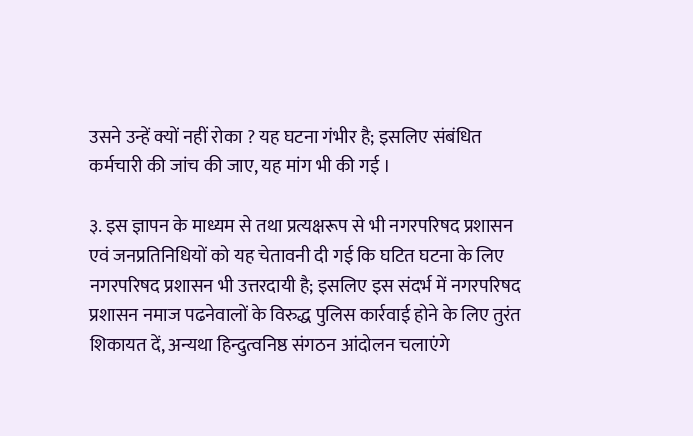उसने उन्हें क्यों नहीं रोका ? यह घटना गंभीर है; इसलिए संबंधित कर्मचारी की जांच की जाए, यह मांग भी की गई ।

३. इस ज्ञापन के माध्यम से तथा प्रत्यक्षरूप से भी नगरपरिषद प्रशासन एवं जनप्रतिनिधियों को यह चेतावनी दी गई कि घटित घटना के लिए नगरपरिषद प्रशासन भी उत्तरदायी है; इसलिए इस संदर्भ में नगरपरिषद प्रशासन नमाज पढनेवालों के विरुद्ध पुलिस कार्रवाई होने के लिए तुरंत शिकायत दें, अन्यथा हिन्दुत्वनिष्ठ संगठन आंदोलन चलाएंगे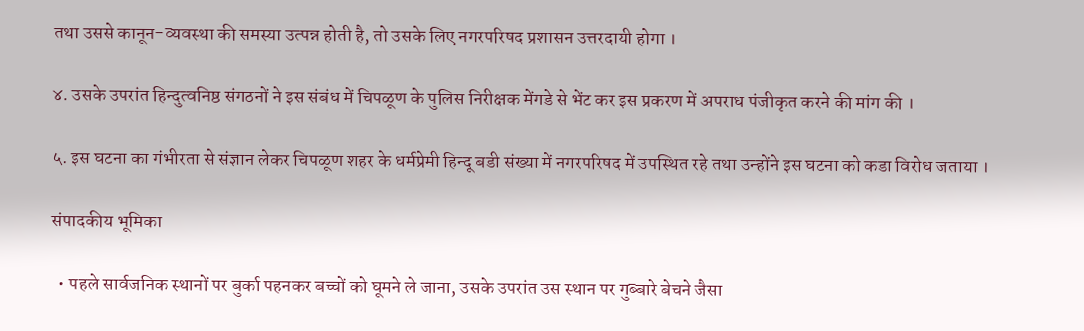तथा उससे कानून-व्यवस्था की समस्या उत्पन्न होती है, तो उसके लिए नगरपरिषद प्रशासन उत्तरदायी होगा ।

४. उसके उपरांत हिन्दुत्वनिष्ठ संगठनों ने इस संबंध में चिपळूण के पुलिस निरीक्षक मेंगडे से भेंट कर इस प्रकरण में अपराध पंजीकृत करने की मांग की ।

५. इस घटना का गंभीरता से संज्ञान लेकर चिपळूण शहर के धर्मप्रेमी हिन्दू बडी संख्या में नगरपरिषद में उपस्थित रहे तथा उन्होंने इस घटना को कडा विरोध जताया ।

संपादकीय भूमिका

  • पहले सार्वजनिक स्थानों पर बुर्का पहनकर बच्चों को घूमने ले जाना, उसके उपरांत उस स्थान पर गुब्बारे बेचने जैसा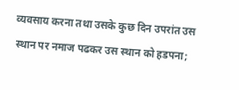व्यवसाय करना तथा उसके कुछ दिन उपरांत उस स्थान पर नमाज पढकर उस स्थान को हडपना;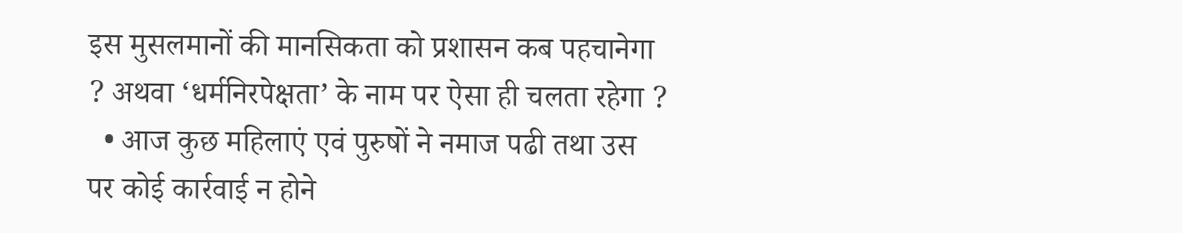इस मुसलमानों की मानसिकता को प्रशासन कब पहचानेगा ? अथवा ‘धर्मनिरपेक्षता’ के नाम पर ऐसा ही चलता रहेगा ?
  • आज कुछ महिलाएं एवं पुरुषों ने नमाज पढी तथा उस पर कोई कार्रवाई न होने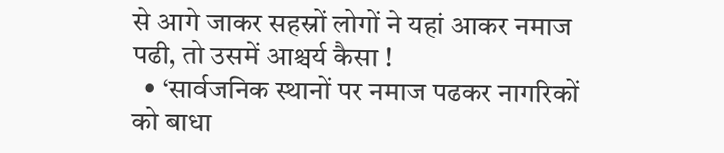से आगे जाकर सहस्रों लोगों ने यहां आकर नमाज पढी, तो उसमें आश्चर्य कैसा !
  • ‘सार्वजनिक स्थानों पर नमाज पढकर नागरिकों को बाधा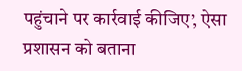पहुंचाने पर कार्रवाई कीजिए’, ऐसा प्रशासन को बताना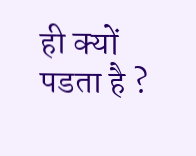ही क्यों पडता है ?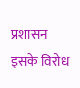प्रशासन इसके विरोध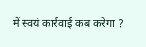में स्वयं कार्रवाई कब करेगा ?